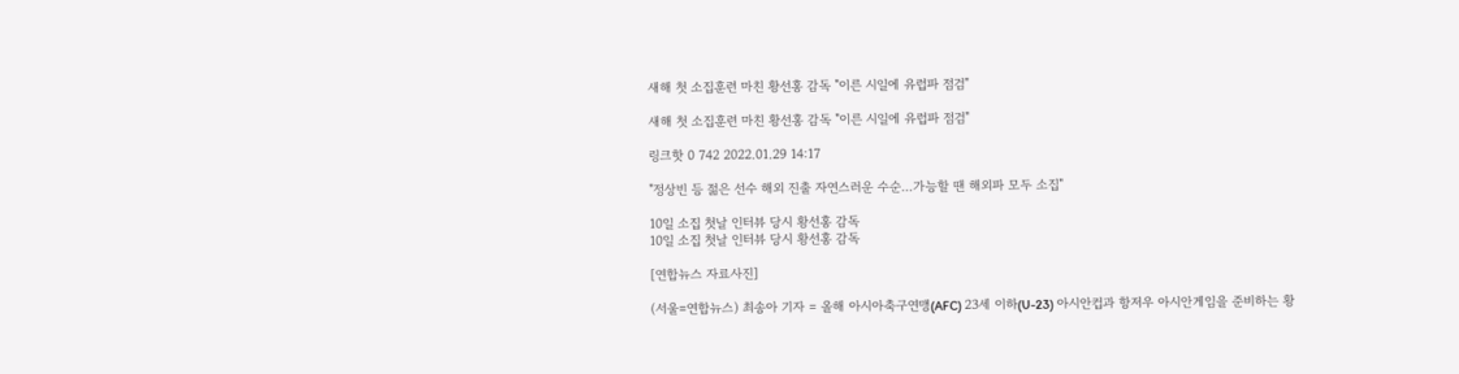새해 첫 소집훈련 마친 황선홍 감독 "이른 시일에 유럽파 점검"

새해 첫 소집훈련 마친 황선홍 감독 "이른 시일에 유럽파 점검"

링크핫 0 742 2022.01.29 14:17

"정상빈 등 젊은 선수 해외 진출 자연스러운 수순…가능할 땐 해외파 모두 소집"

10일 소집 첫날 인터뷰 당시 황선홍 감독
10일 소집 첫날 인터뷰 당시 황선홍 감독

[연합뉴스 자료사진]

(서울=연합뉴스) 최송아 기자 = 올해 아시아축구연맹(AFC) 23세 이하(U-23) 아시안컵과 항저우 아시안게임을 준비하는 황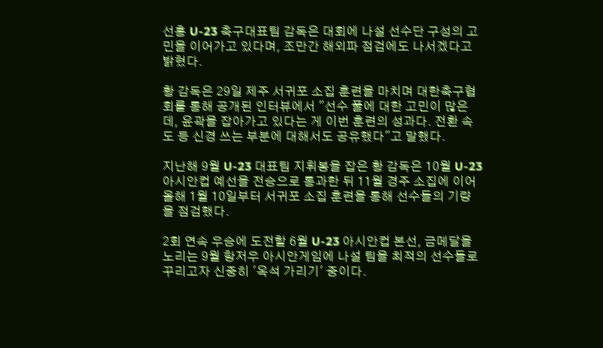선홍 U-23 축구대표팀 감독은 대회에 나설 선수단 구성의 고민을 이어가고 있다며, 조만간 해외파 점검에도 나서겠다고 밝혔다.

황 감독은 29일 제주 서귀포 소집 훈련을 마치며 대한축구협회를 통해 공개된 인터뷰에서 "선수 풀에 대한 고민이 많은데, 윤곽을 잡아가고 있다는 게 이번 훈련의 성과다. 전환 속도 등 신경 쓰는 부분에 대해서도 공유했다"고 말했다.

지난해 9월 U-23 대표팀 지휘봉을 잡은 황 감독은 10월 U-23 아시안컵 예선을 전승으로 통과한 뒤 11월 경주 소집에 이어 올해 1월 10일부터 서귀포 소집 훈련을 통해 선수들의 기량을 점검했다.

2회 연속 우승에 도전할 6월 U-23 아시안컵 본선, 금메달을 노리는 9월 항저우 아시안게임에 나설 팀을 최적의 선수들로 꾸리고자 신중히 '옥석 가리기' 중이다.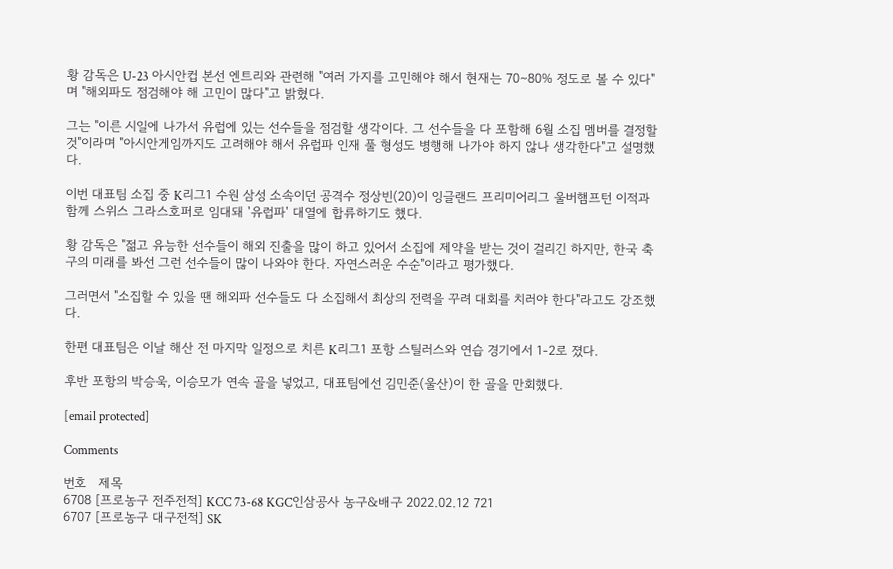황 감독은 U-23 아시안컵 본선 엔트리와 관련해 "여러 가지를 고민해야 해서 현재는 70∼80% 정도로 볼 수 있다"며 "해외파도 점검해야 해 고민이 많다"고 밝혔다.

그는 "이른 시일에 나가서 유럽에 있는 선수들을 점검할 생각이다. 그 선수들을 다 포함해 6월 소집 멤버를 결정할 것"이라며 "아시안게임까지도 고려해야 해서 유럽파 인재 풀 형성도 병행해 나가야 하지 않나 생각한다"고 설명했다.

이번 대표팀 소집 중 K리그1 수원 삼성 소속이던 공격수 정상빈(20)이 잉글랜드 프리미어리그 울버햄프턴 이적과 함께 스위스 그라스호퍼로 임대돼 '유럽파' 대열에 합류하기도 했다.

황 감독은 "젊고 유능한 선수들이 해외 진출을 많이 하고 있어서 소집에 제약을 받는 것이 걸리긴 하지만, 한국 축구의 미래를 봐선 그런 선수들이 많이 나와야 한다. 자연스러운 수순"이라고 평가했다.

그러면서 "소집할 수 있을 땐 해외파 선수들도 다 소집해서 최상의 전력을 꾸려 대회를 치러야 한다"라고도 강조했다.

한편 대표팀은 이날 해산 전 마지막 일정으로 치른 K리그1 포항 스틸러스와 연습 경기에서 1-2로 졌다.

후반 포항의 박승욱, 이승모가 연속 골을 넣었고, 대표팀에선 김민준(울산)이 한 골을 만회했다.

[email protected]

Comments

번호   제목
6708 [프로농구 전주전적] KCC 73-68 KGC인삼공사 농구&배구 2022.02.12 721
6707 [프로농구 대구전적] SK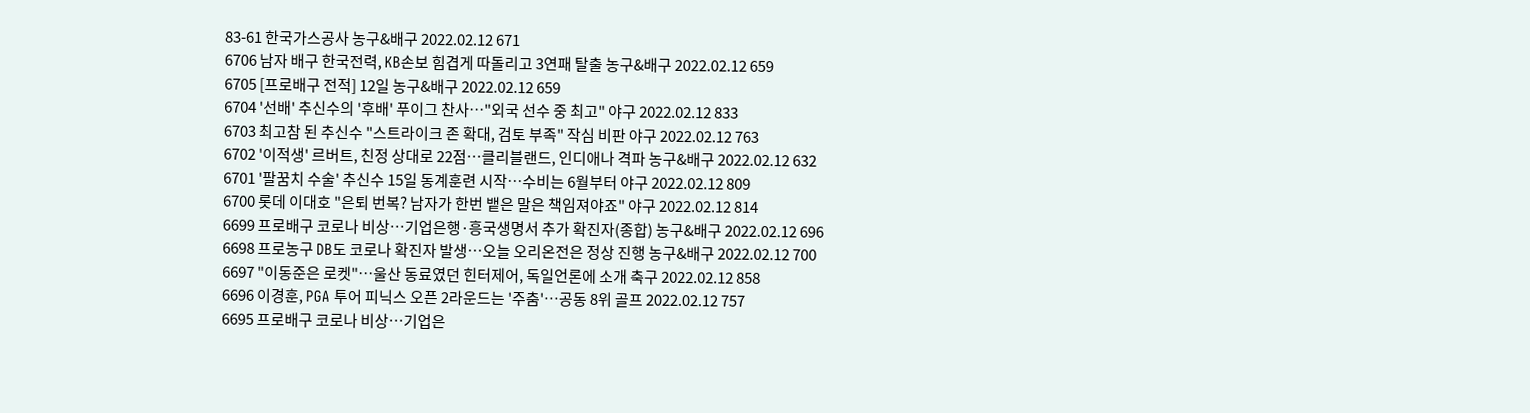83-61 한국가스공사 농구&배구 2022.02.12 671
6706 남자 배구 한국전력, KB손보 힘겹게 따돌리고 3연패 탈출 농구&배구 2022.02.12 659
6705 [프로배구 전적] 12일 농구&배구 2022.02.12 659
6704 '선배' 추신수의 '후배' 푸이그 찬사…"외국 선수 중 최고" 야구 2022.02.12 833
6703 최고참 된 추신수 "스트라이크 존 확대, 검토 부족" 작심 비판 야구 2022.02.12 763
6702 '이적생' 르버트, 친정 상대로 22점…클리블랜드, 인디애나 격파 농구&배구 2022.02.12 632
6701 '팔꿈치 수술' 추신수 15일 동계훈련 시작…수비는 6월부터 야구 2022.02.12 809
6700 롯데 이대호 "은퇴 번복? 남자가 한번 뱉은 말은 책임져야죠" 야구 2022.02.12 814
6699 프로배구 코로나 비상…기업은행·흥국생명서 추가 확진자(종합) 농구&배구 2022.02.12 696
6698 프로농구 DB도 코로나 확진자 발생…오늘 오리온전은 정상 진행 농구&배구 2022.02.12 700
6697 "이동준은 로켓"…울산 동료였던 힌터제어, 독일언론에 소개 축구 2022.02.12 858
6696 이경훈, PGA 투어 피닉스 오픈 2라운드는 '주춤'…공동 8위 골프 2022.02.12 757
6695 프로배구 코로나 비상…기업은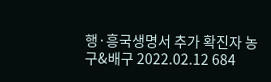행·흥국생명서 추가 확진자 농구&배구 2022.02.12 684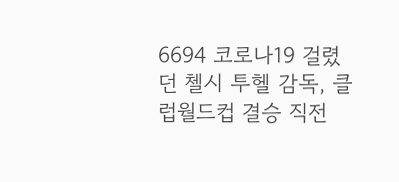6694 코로나19 걸렸던 첼시 투헬 감독, 클럽월드컵 결승 직전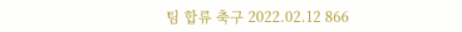팀 합류 축구 2022.02.12 866